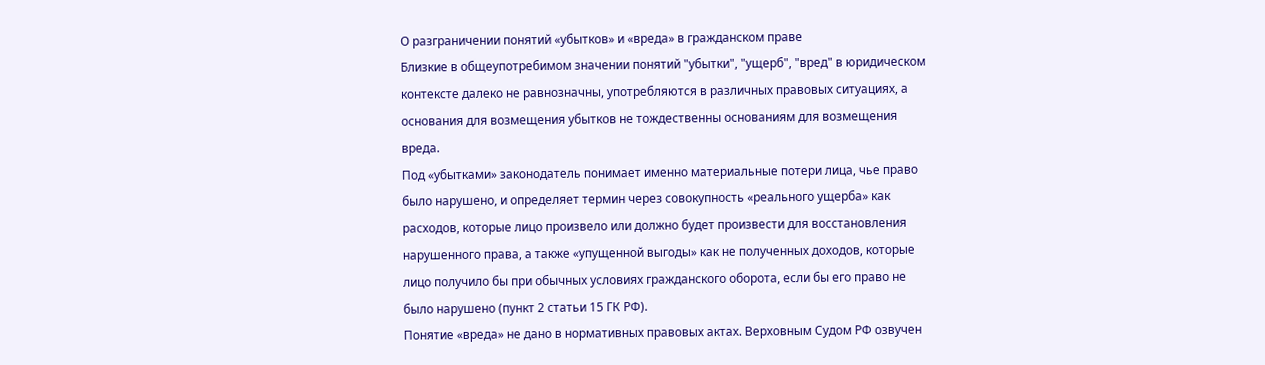О разграничении понятий «убытков» и «вреда» в гражданском праве
Близкие в общеупотребимом значении понятий "убытки", "ущерб", "вред" в юридическом контексте далеко не равнозначны, употребляются в различных правовых ситуациях, а основания для возмещения убытков не тождественны основаниям для возмещения вреда.
Под «убытками» законодатель понимает именно материальные потери лица, чье право было нарушено, и определяет термин через совокупность «реального ущерба» как расходов, которые лицо произвело или должно будет произвести для восстановления нарушенного права, а также «упущенной выгоды» как не полученных доходов, которые лицо получило бы при обычных условиях гражданского оборота, если бы его право не было нарушено (пункт 2 статьи 15 ГК РФ).
Понятие «вреда» не дано в нормативных правовых актах. Верховным Судом РФ озвучен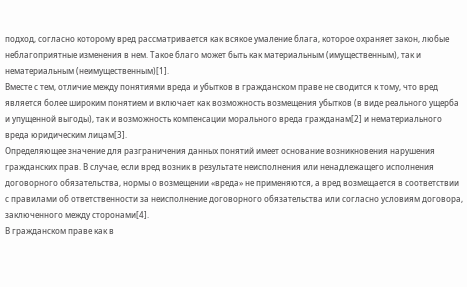подход, согласно которому вред рассматривается как всякое умаление блага, которое охраняет закон, любые неблагоприятные изменения в нем. Такое благо может быть как материальным (имущественным), так и нематериальным (неимущественным)[1].
Вместе с тем, отличие между понятиями вреда и убытков в гражданском праве не сводится к тому, что вред является более широким понятием и включает как возможность возмещения убытков (в виде реального ущерба и упущенной выгоды), так и возможность компенсации морального вреда гражданам[2] и нематериального вреда юридическим лицам[3].
Определяющее значение для разграничения данных понятий имеет основание возникновения нарушения гражданских прав. В случае, если вред возник в результате неисполнения или ненадлежащего исполнения договорного обязательства, нормы о возмещении «вреда» не применяются, а вред возмещается в соответствии с правилами об ответственности за неисполнение договорного обязательства или согласно условиям договора, заключенного между сторонами[4].
В гражданском праве как в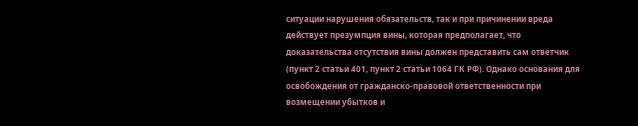ситуации нарушения обязательств, так и при причинении вреда действует презумпция вины, которая предполагает, что доказательства отсутствия вины должен представить сам ответчик (пункт 2 статьи 401, пункт 2 статьи 1064 ГК РФ). Однако основания для освобождения от гражданско-правовой ответственности при возмещении убытков и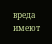вреда имеют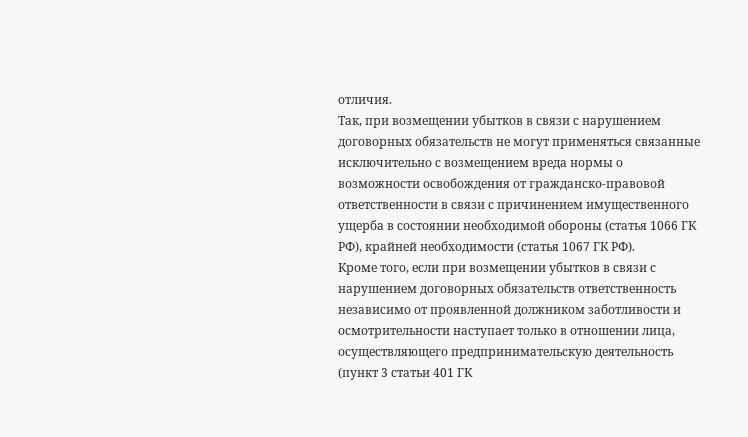отличия.
Так, при возмещении убытков в связи с нарушением договорных обязательств не могут применяться связанные исключительно с возмещением вреда нормы о возможности освобождения от гражданско-правовой ответственности в связи с причинением имущественного ущерба в состоянии необходимой обороны (статья 1066 ГК РФ), крайней необходимости (статья 1067 ГК РФ).
Кроме того, если при возмещении убытков в связи с нарушением договорных обязательств ответственность независимо от проявленной должником заботливости и осмотрительности наступает только в отношении лица, осуществляющего предпринимательскую деятельность (пункт 3 статьи 401 ГК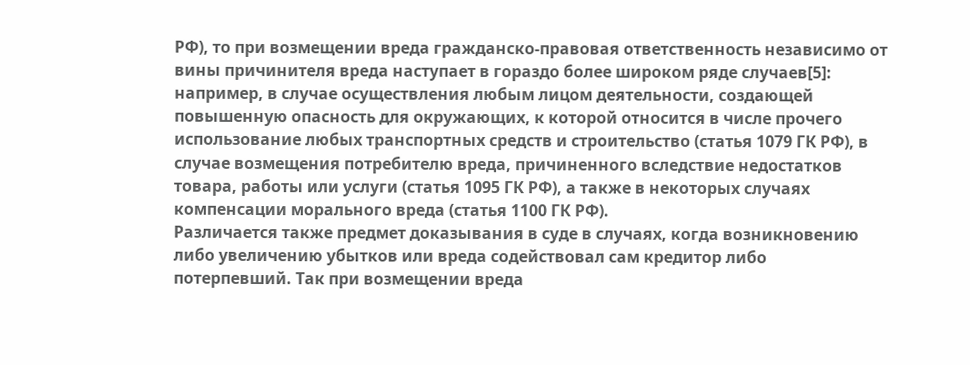РФ), то при возмещении вреда гражданско-правовая ответственность независимо от вины причинителя вреда наступает в гораздо более широком ряде случаев[5]: например, в случае осуществления любым лицом деятельности, создающей повышенную опасность для окружающих, к которой относится в числе прочего использование любых транспортных средств и строительство (статья 1079 ГК РФ), в случае возмещения потребителю вреда, причиненного вследствие недостатков товара, работы или услуги (статья 1095 ГК РФ), а также в некоторых случаях компенсации морального вреда (статья 1100 ГК РФ).
Различается также предмет доказывания в суде в случаях, когда возникновению либо увеличению убытков или вреда содействовал сам кредитор либо потерпевший. Так при возмещении вреда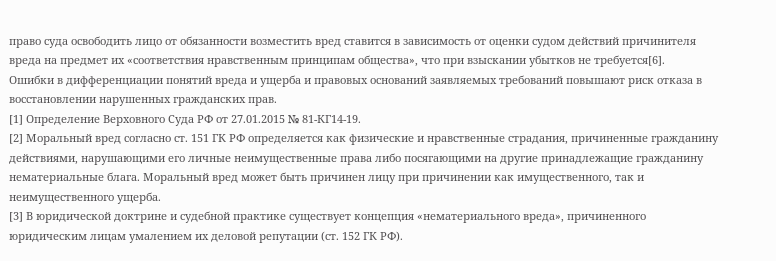право суда освободить лицо от обязанности возместить вред ставится в зависимость от оценки судом действий причинителя вреда на предмет их «соответствия нравственным принципам общества», что при взыскании убытков не требуется[6].
Ошибки в дифференциации понятий вреда и ущерба и правовых оснований заявляемых требований повышают риск отказа в восстановлении нарушенных гражданских прав.
[1] Определение Верховного Суда РФ от 27.01.2015 № 81-КГ14-19.
[2] Моральный вред согласно ст. 151 ГК РФ определяется как физические и нравственные страдания, причиненные гражданину действиями, нарушающими его личные неимущественные права либо посягающими на другие принадлежащие гражданину нематериальные блага. Моральный вред может быть причинен лицу при причинении как имущественного, так и неимущественного ущерба.
[3] В юридической доктрине и судебной практике существует концепция «нематериального вреда», причиненного юридическим лицам умалением их деловой репутации (ст. 152 ГК РФ).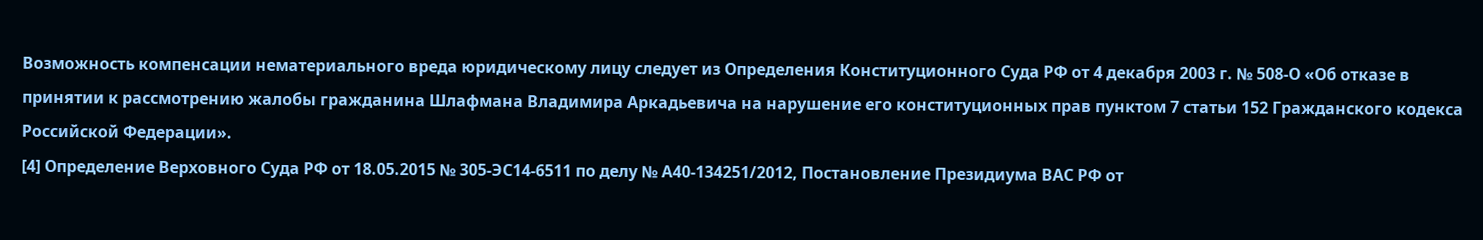Возможность компенсации нематериального вреда юридическому лицу следует из Определения Конституционного Суда РФ от 4 декабря 2003 г. № 508-О «Об отказе в принятии к рассмотрению жалобы гражданина Шлафмана Владимира Аркадьевича на нарушение его конституционных прав пунктом 7 статьи 152 Гражданского кодекса Российской Федерации».
[4] Определение Верховного Суда РФ от 18.05.2015 № 305-ЭС14-6511 по делу № А40-134251/2012, Постановление Президиума ВАС РФ от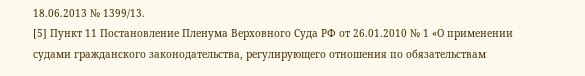18.06.2013 № 1399/13.
[5] Пункт 11 Постановление Пленума Верховного Суда РФ от 26.01.2010 № 1 «О применении судами гражданского законодательства, регулирующего отношения по обязательствам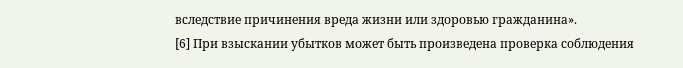вследствие причинения вреда жизни или здоровью гражданина».
[6] При взыскании убытков может быть произведена проверка соблюдения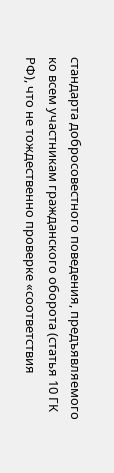стандарта добросовестного поведения, предъявляемого ко всем участникам гражданского оборота (статья 10 ГК РФ), что не тождественно проверке «соответствия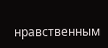нравственным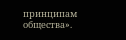принципам общества».